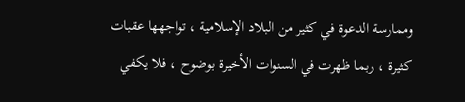وممارسة الدعوة في كثير من البلاد الإسلامية ، تواجهها عقبات كثيرة ، ربما ظهرت في السنوات الأخيرة بوضوح ، فلا يكفي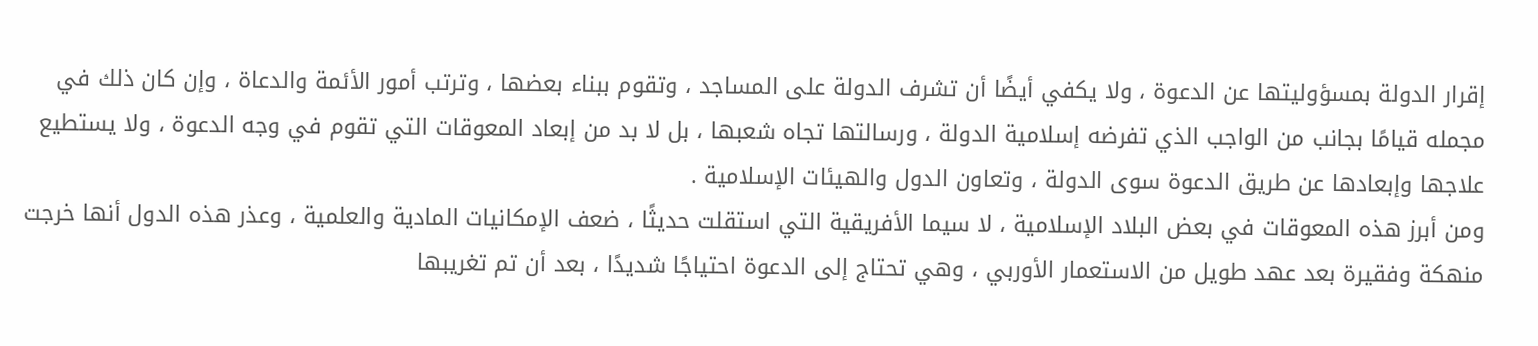إقرار الدولة بمسؤوليتها عن الدعوة ، ولا يكفي أيضًا أن تشرف الدولة على المساجد ، وتقوم ببناء بعضها ، وترتب أمور الأئمة والدعاة ، وإن كان ذلك في مجمله قيامًا بجانب من الواجب الذي تفرضه إسلامية الدولة ، ورسالتها تجاه شعبها ، بل لا بد من إبعاد المعوقات التي تقوم في وجه الدعوة ، ولا يستطيع علاجها وإبعادها عن طريق الدعوة سوى الدولة ، وتعاون الدول والهيئات الإسلامية .
ومن أبرز هذه المعوقات في بعض البلاد الإسلامية ، لا سيما الأفريقية التي استقلت حديثًا ، ضعف الإمكانيات المادية والعلمية ، وعذر هذه الدول أنها خرجت منهكة وفقيرة بعد عهد طويل من الاستعمار الأوربي ، وهي تحتاج إلى الدعوة احتياجًا شديدًا ، بعد أن تم تغريبها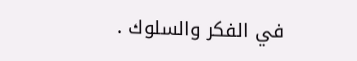في الفكر والسلوك .